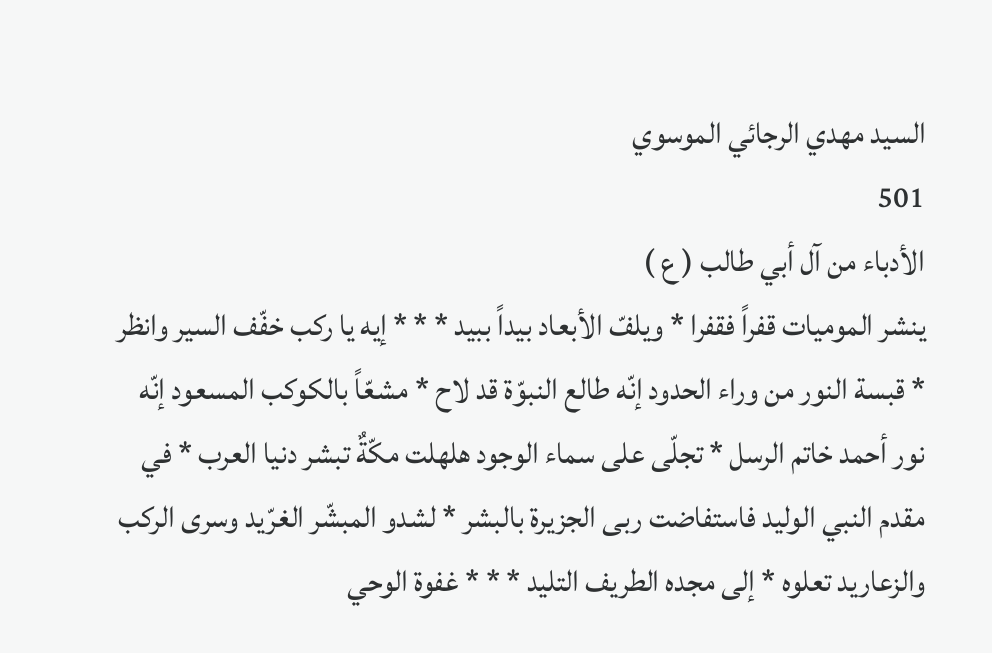السيد مهدي الرجائي الموسوي
501
الأدباء من آل أبي طالب ( ع )
ينشر الموميات قفراً فقفرا * ويلفّ الأبعاد بيداً ببيد * * * إيه يا ركب خفّف السير وانظر * قبسة النور من وراء الحدود إنّه طالع النبوّة قد لاح * مشعّاً بالكوكب المسعود إنّه نور أحمد خاتم الرسل * تجلّى على سماء الوجود هلهلت مكّةٌ تبشر دنيا العرب * في مقدم النبي الوليد فاستفاضت ربى الجزيرة بالبشر * لشدو المبشّر الغرّيد وسرى الركب والزعاريد تعلوه * إلى مجده الطريف التليد * * * غفوة الوحي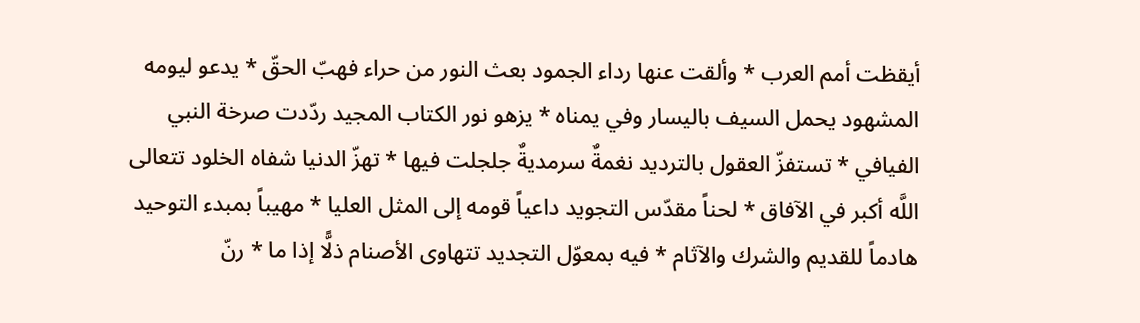أيقظت أمم العرب * وألقت عنها رداء الجمود بعث النور من حراء فهبّ الحقّ * يدعو ليومه المشهود يحمل السيف باليسار وفي يمناه * يزهو نور الكتاب المجيد ردّدت صرخة النبي الفيافي * تستفزّ العقول بالترديد نغمةٌ سرمديةٌ جلجلت فيها * تهزّ الدنيا شفاه الخلود تتعالى اللَّه أكبر في الآفاق * لحناً مقدّس التجويد داعياً قومه إلى المثل العليا * مهيباً بمبدء التوحيد هادماً للقديم والشرك والآثام * فيه بمعوّل التجديد تتهاوى الأصنام ذلًّا إذا ما * رنّ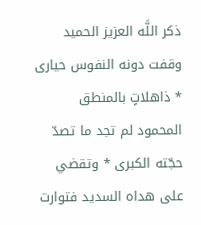ذكر اللَّه العزيز الحميد وقفت دونه النفوس حيارى * ذاهلاتٍ بالمنطق المحمود لم تجد ما تصدّ حجّته الكبرى * وتقضي على هداه السديد فتوارت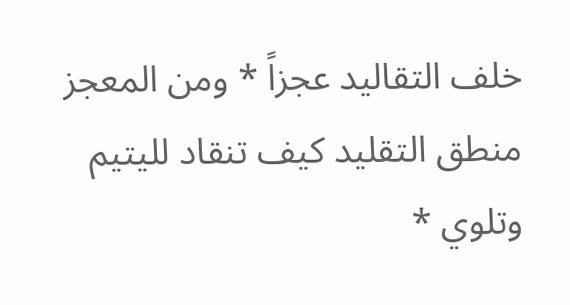خلف التقاليد عجزاً * ومن المعجز منطق التقليد كيف تنقاد لليتيم وتلوي *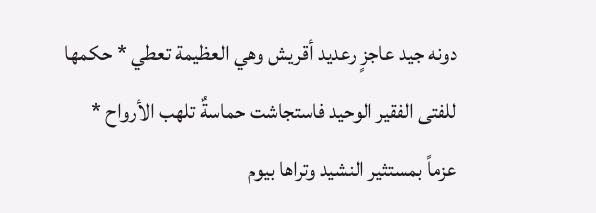دونه جيد عاجزٍ رعديد أقريش وهي العظيمة تعطي * حكمها للفتى الفقير الوحيد فاستجاشت حماسةٌ تلهب الأرواح * عزماً بمستثير النشيد وتراها بيوم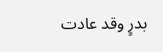بدرٍ وقد عادت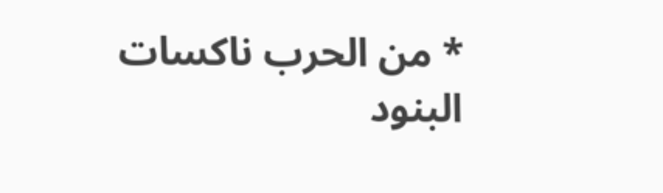* من الحرب ناكسات البنود